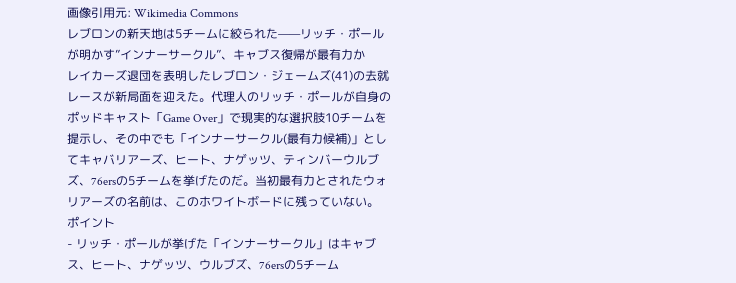画像引用元: Wikimedia Commons
レブロンの新天地は5チームに絞られた——リッチ・ポールが明かす”インナーサークル”、キャブス復帰が最有力か
レイカーズ退団を表明したレブロン・ジェームズ(41)の去就レースが新局面を迎えた。代理人のリッチ・ポールが自身のポッドキャスト「Game Over」で現実的な選択肢10チームを提示し、その中でも「インナーサークル(最有力候補)」としてキャバリアーズ、ヒート、ナゲッツ、ティンバーウルブズ、76ersの5チームを挙げたのだ。当初最有力とされたウォリアーズの名前は、このホワイトボードに残っていない。
ポイント
- リッチ・ポールが挙げた「インナーサークル」はキャブス、ヒート、ナゲッツ、ウルブズ、76ersの5チーム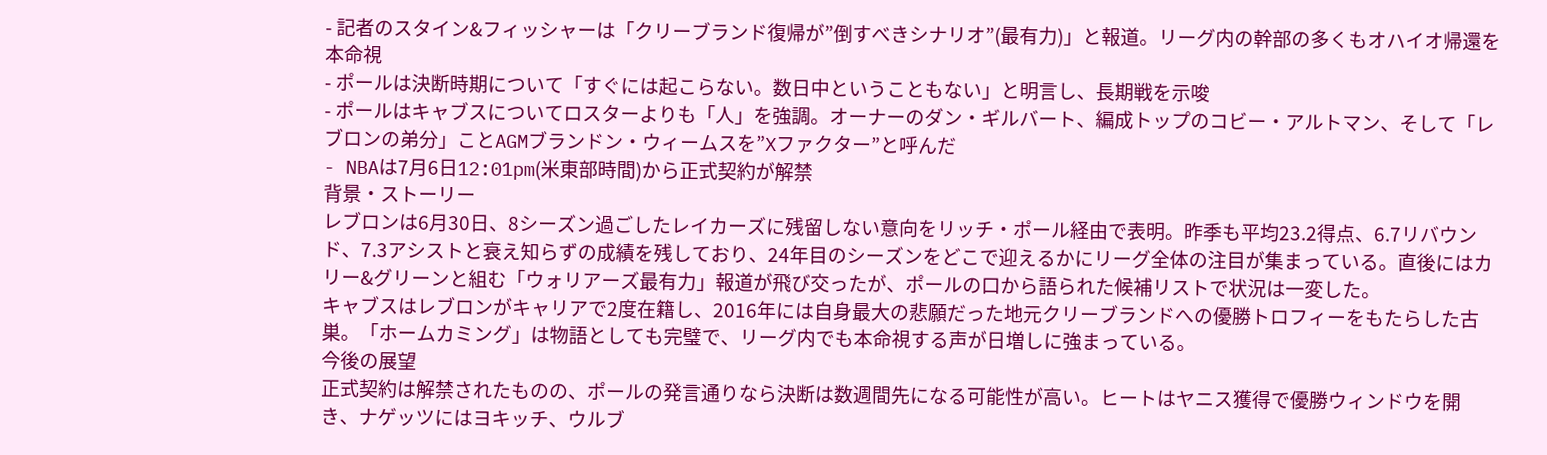- 記者のスタイン&フィッシャーは「クリーブランド復帰が”倒すべきシナリオ”(最有力)」と報道。リーグ内の幹部の多くもオハイオ帰還を本命視
- ポールは決断時期について「すぐには起こらない。数日中ということもない」と明言し、長期戦を示唆
- ポールはキャブスについてロスターよりも「人」を強調。オーナーのダン・ギルバート、編成トップのコビー・アルトマン、そして「レブロンの弟分」ことAGMブランドン・ウィームスを”Xファクター”と呼んだ
- NBAは7月6日12:01pm(米東部時間)から正式契約が解禁
背景・ストーリー
レブロンは6月30日、8シーズン過ごしたレイカーズに残留しない意向をリッチ・ポール経由で表明。昨季も平均23.2得点、6.7リバウンド、7.3アシストと衰え知らずの成績を残しており、24年目のシーズンをどこで迎えるかにリーグ全体の注目が集まっている。直後にはカリー&グリーンと組む「ウォリアーズ最有力」報道が飛び交ったが、ポールの口から語られた候補リストで状況は一変した。
キャブスはレブロンがキャリアで2度在籍し、2016年には自身最大の悲願だった地元クリーブランドへの優勝トロフィーをもたらした古巣。「ホームカミング」は物語としても完璧で、リーグ内でも本命視する声が日増しに強まっている。
今後の展望
正式契約は解禁されたものの、ポールの発言通りなら決断は数週間先になる可能性が高い。ヒートはヤニス獲得で優勝ウィンドウを開き、ナゲッツにはヨキッチ、ウルブ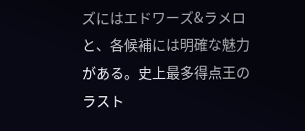ズにはエドワーズ&ラメロと、各候補には明確な魅力がある。史上最多得点王のラスト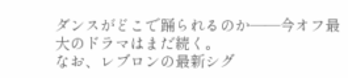ダンスがどこで踊られるのか——今オフ最大のドラマはまだ続く。
なお、レブロンの最新シグ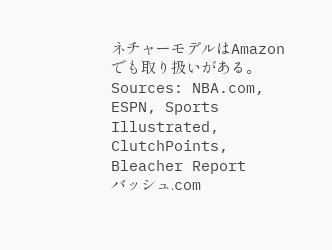ネチャーモデルはAmazonでも取り扱いがある。
Sources: NBA.com, ESPN, Sports Illustrated, ClutchPoints, Bleacher Report
バッシュ.com